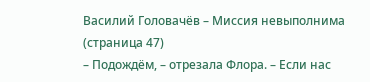Василий Головачёв – Миссия невыполнима (страница 47)
– Подождём, – отрезала Флора. – Если нас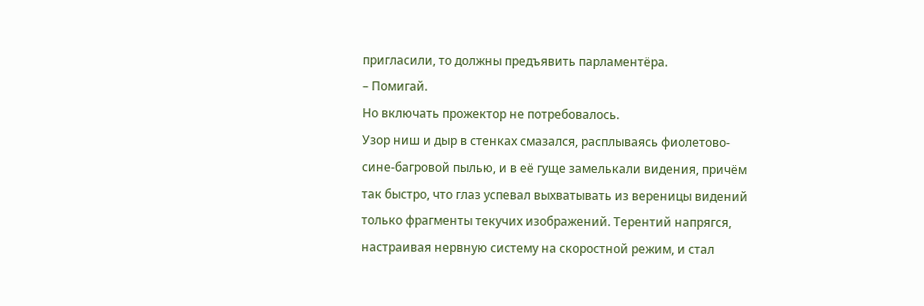пригласили, то должны предъявить парламентёра.
– Помигай.
Но включать прожектор не потребовалось.
Узор ниш и дыр в стенках смазался, расплываясь фиолетово-сине-багровой пылью, и в её гуще замелькали видения, причём так быстро, что глаз успевал выхватывать из вереницы видений только фрагменты текучих изображений. Терентий напрягся, настраивая нервную систему на скоростной режим, и стал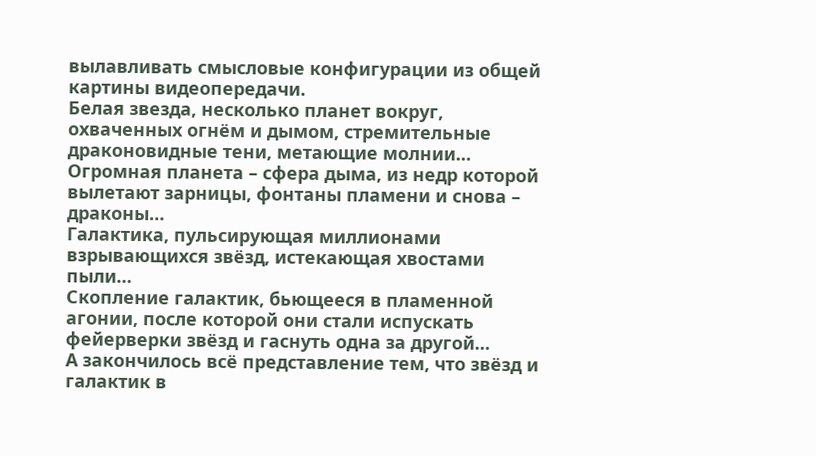вылавливать смысловые конфигурации из общей картины видеопередачи.
Белая звезда, несколько планет вокруг, охваченных огнём и дымом, стремительные драконовидные тени, метающие молнии…
Огромная планета – сфера дыма, из недр которой вылетают зарницы, фонтаны пламени и снова – драконы…
Галактика, пульсирующая миллионами взрывающихся звёзд, истекающая хвостами пыли…
Скопление галактик, бьющееся в пламенной агонии, после которой они стали испускать фейерверки звёзд и гаснуть одна за другой…
А закончилось всё представление тем, что звёзд и галактик в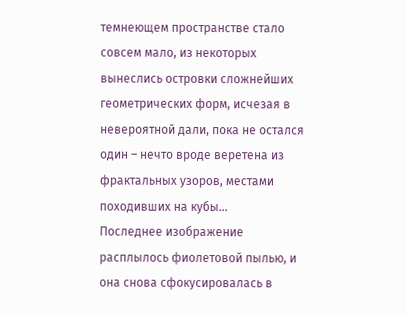темнеющем пространстве стало совсем мало, из некоторых вынеслись островки сложнейших геометрических форм, исчезая в невероятной дали, пока не остался один – нечто вроде веретена из фрактальных узоров, местами походивших на кубы…
Последнее изображение расплылось фиолетовой пылью, и она снова сфокусировалась в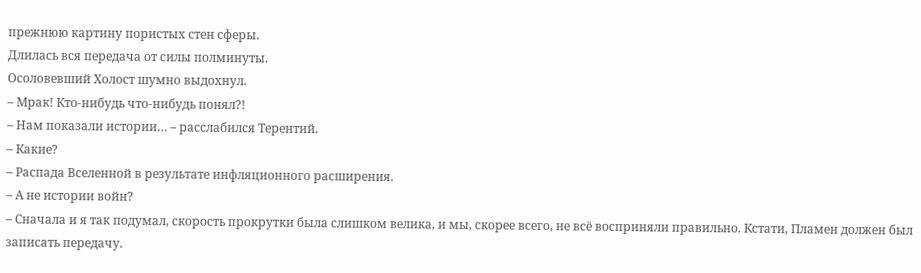прежнюю картину пористых стен сферы.
Длилась вся передача от силы полминуты.
Осоловевший Холост шумно выдохнул.
– Мрак! Кто-нибудь что-нибудь понял?!
– Нам показали истории… – расслабился Терентий.
– Какие?
– Распада Вселенной в результате инфляционного расширения.
– А не истории войн?
– Сначала и я так подумал, скорость прокрутки была слишком велика, и мы, скорее всего, не всё восприняли правильно. Кстати, Пламен должен был записать передачу.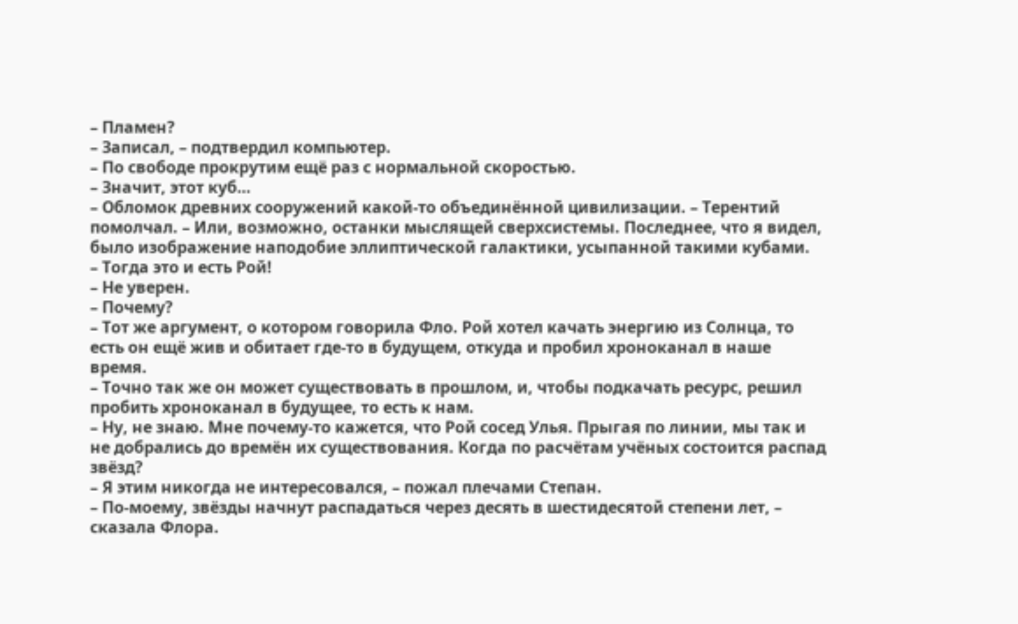– Пламен?
– Записал, – подтвердил компьютер.
– По свободе прокрутим ещё раз с нормальной скоростью.
– Значит, этот куб…
– Обломок древних сооружений какой-то объединённой цивилизации. – Терентий помолчал. – Или, возможно, останки мыслящей сверхсистемы. Последнее, что я видел, было изображение наподобие эллиптической галактики, усыпанной такими кубами.
– Тогда это и есть Рой!
– Не уверен.
– Почему?
– Тот же аргумент, о котором говорила Фло. Рой хотел качать энергию из Солнца, то есть он ещё жив и обитает где-то в будущем, откуда и пробил хроноканал в наше время.
– Точно так же он может существовать в прошлом, и, чтобы подкачать ресурс, решил пробить хроноканал в будущее, то есть к нам.
– Ну, не знаю. Мне почему-то кажется, что Рой сосед Улья. Прыгая по линии, мы так и не добрались до времён их существования. Когда по расчётам учёных состоится распад звёзд?
– Я этим никогда не интересовался, – пожал плечами Степан.
– По-моему, звёзды начнут распадаться через десять в шестидесятой степени лет, – сказала Флора.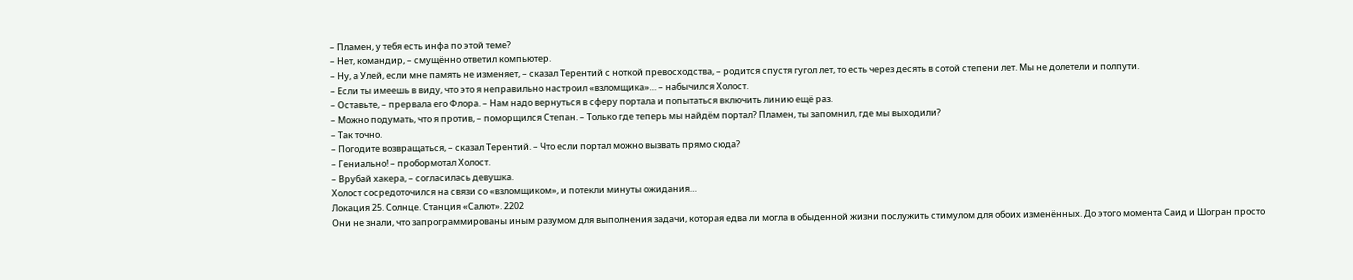– Пламен, у тебя есть инфа по этой теме?
– Нет, командир, – смущённо ответил компьютер.
– Ну, а Улей, если мне память не изменяет, – сказал Терентий с ноткой превосходства, – родится спустя гугол лет, то есть через десять в сотой степени лет. Мы не долетели и полпути.
– Если ты имеешь в виду, что это я неправильно настроил «взломщика»… – набычился Холост.
– Оставьте, – прервала его Флора. – Нам надо вернуться в сферу портала и попытаться включить линию ещё раз.
– Можно подумать, что я против, – поморщился Степан. – Только где теперь мы найдём портал? Пламен, ты запомнил, где мы выходили?
– Так точно.
– Погодите возвращаться, – сказал Терентий. – Что если портал можно вызвать прямо сюда?
– Гениально! – пробормотал Холост.
– Врубай хакера, – согласилась девушка.
Холост сосредоточился на связи со «взломщиком», и потекли минуты ожидания…
Локация 25. Солнце. Станция «Салют». 2202
Они не знали, что запрограммированы иным разумом для выполнения задачи, которая едва ли могла в обыденной жизни послужить стимулом для обоих изменённых. До этого момента Саид и Шогран просто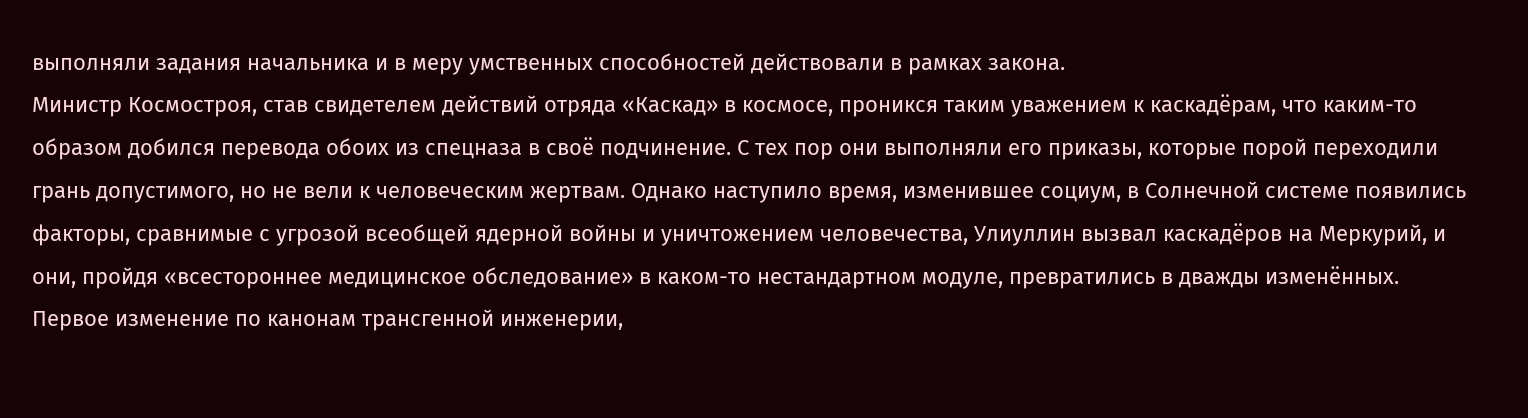выполняли задания начальника и в меру умственных способностей действовали в рамках закона.
Министр Космостроя, став свидетелем действий отряда «Каскад» в космосе, проникся таким уважением к каскадёрам, что каким-то образом добился перевода обоих из спецназа в своё подчинение. С тех пор они выполняли его приказы, которые порой переходили грань допустимого, но не вели к человеческим жертвам. Однако наступило время, изменившее социум, в Солнечной системе появились факторы, сравнимые с угрозой всеобщей ядерной войны и уничтожением человечества, Улиуллин вызвал каскадёров на Меркурий, и они, пройдя «всестороннее медицинское обследование» в каком-то нестандартном модуле, превратились в дважды изменённых.
Первое изменение по канонам трансгенной инженерии,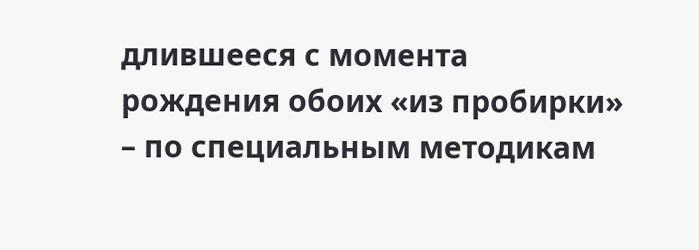длившееся с момента рождения обоих «из пробирки» – по специальным методикам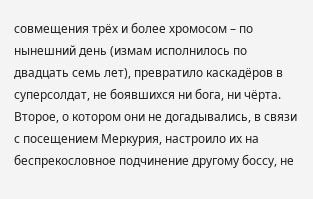совмещения трёх и более хромосом – по нынешний день (измам исполнилось по двадцать семь лет), превратило каскадёров в суперсолдат, не боявшихся ни бога, ни чёрта.
Второе, о котором они не догадывались, в связи с посещением Меркурия, настроило их на беспрекословное подчинение другому боссу, не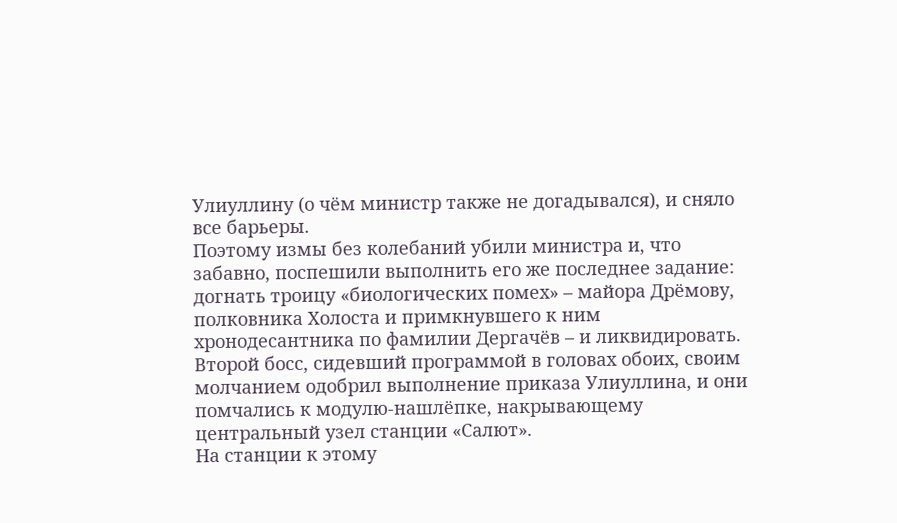Улиуллину (о чём министр также не догадывался), и сняло все барьеры.
Поэтому измы без колебаний убили министра и, что забавно, поспешили выполнить его же последнее задание: догнать троицу «биологических помех» – майора Дрёмову, полковника Холоста и примкнувшего к ним хронодесантника по фамилии Дергачёв – и ликвидировать.
Второй босс, сидевший программой в головах обоих, своим молчанием одобрил выполнение приказа Улиуллина, и они помчались к модулю-нашлёпке, накрывающему центральный узел станции «Салют».
На станции к этому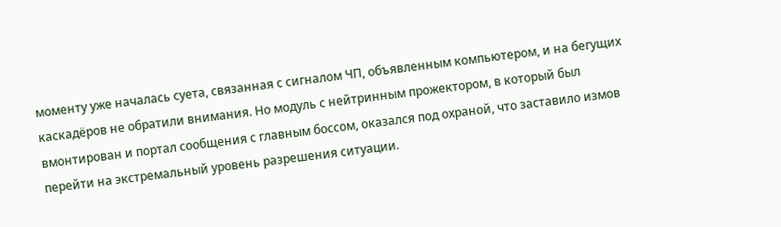моменту уже началась суета, связанная с сигналом ЧП, объявленным компьютером, и на бегущих каскадёров не обратили внимания. Но модуль с нейтринным прожектором, в который был вмонтирован и портал сообщения с главным боссом, оказался под охраной, что заставило измов перейти на экстремальный уровень разрешения ситуации.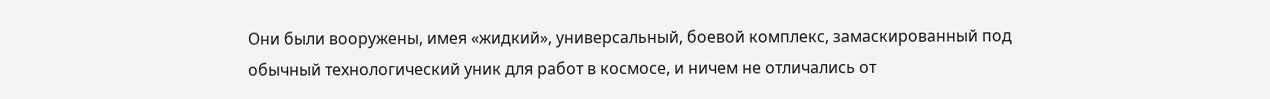Они были вооружены, имея «жидкий», универсальный, боевой комплекс, замаскированный под обычный технологический уник для работ в космосе, и ничем не отличались от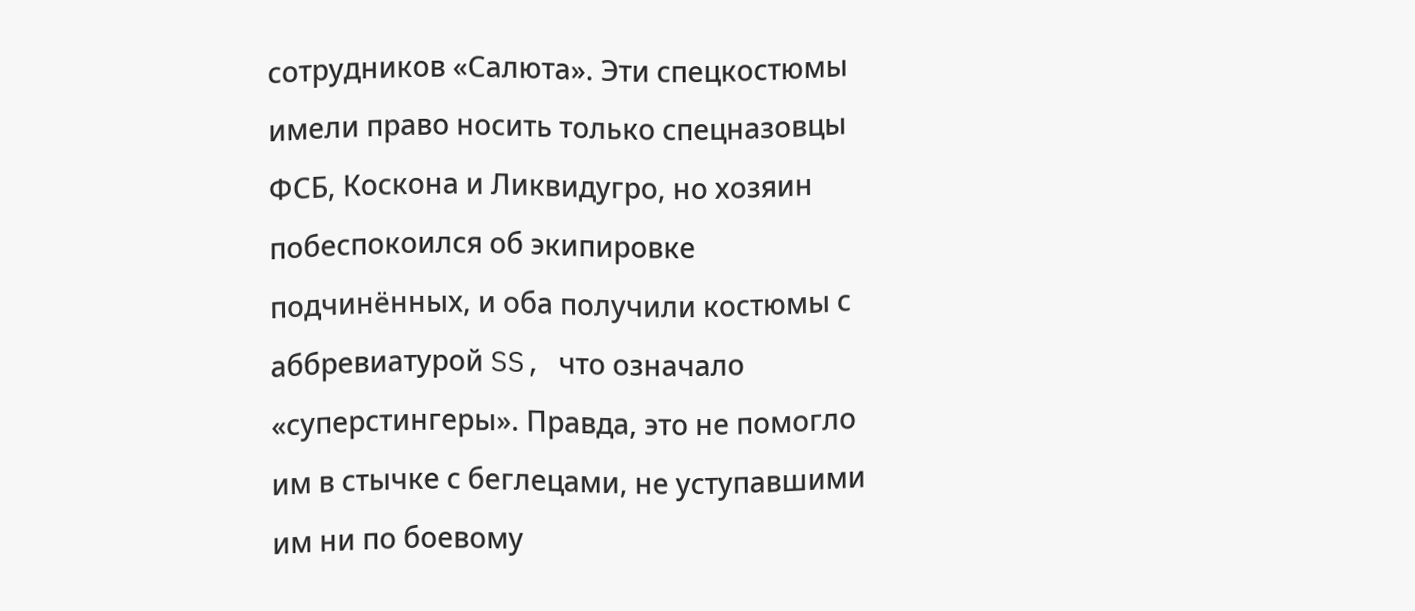сотрудников «Салюта». Эти спецкостюмы имели право носить только спецназовцы ФСБ, Коскона и Ликвидугро, но хозяин побеспокоился об экипировке подчинённых, и оба получили костюмы с аббревиатурой SS, что означало «суперстингеры». Правда, это не помогло им в стычке с беглецами, не уступавшими им ни по боевому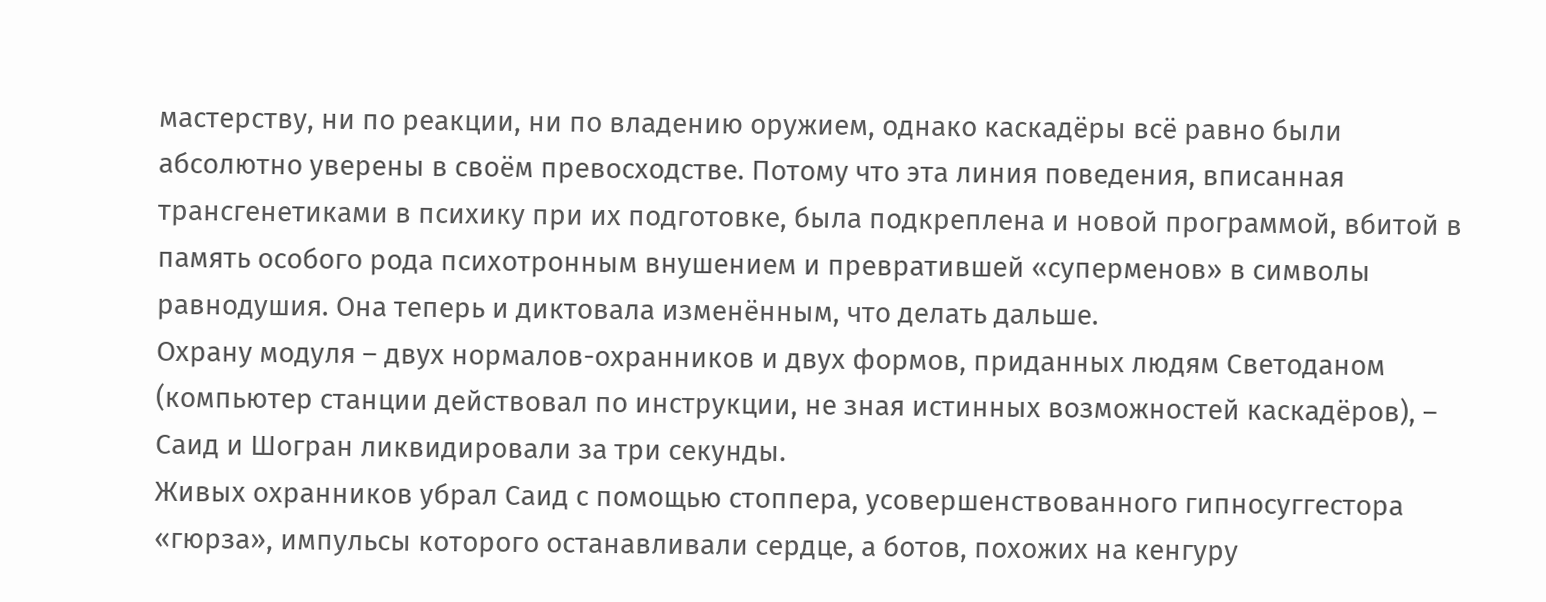мастерству, ни по реакции, ни по владению оружием, однако каскадёры всё равно были абсолютно уверены в своём превосходстве. Потому что эта линия поведения, вписанная трансгенетиками в психику при их подготовке, была подкреплена и новой программой, вбитой в память особого рода психотронным внушением и превратившей «суперменов» в символы равнодушия. Она теперь и диктовала изменённым, что делать дальше.
Охрану модуля – двух нормалов-охранников и двух формов, приданных людям Светоданом (компьютер станции действовал по инструкции, не зная истинных возможностей каскадёров), – Саид и Шогран ликвидировали за три секунды.
Живых охранников убрал Саид с помощью стоппера, усовершенствованного гипносуггестора «гюрза», импульсы которого останавливали сердце, а ботов, похожих на кенгуру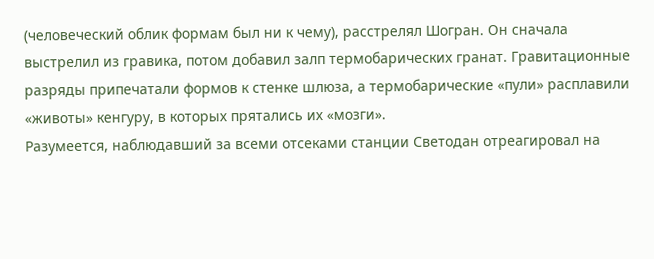(человеческий облик формам был ни к чему), расстрелял Шогран. Он сначала выстрелил из гравика, потом добавил залп термобарических гранат. Гравитационные разряды припечатали формов к стенке шлюза, а термобарические «пули» расплавили «животы» кенгуру, в которых прятались их «мозги».
Разумеется, наблюдавший за всеми отсеками станции Светодан отреагировал на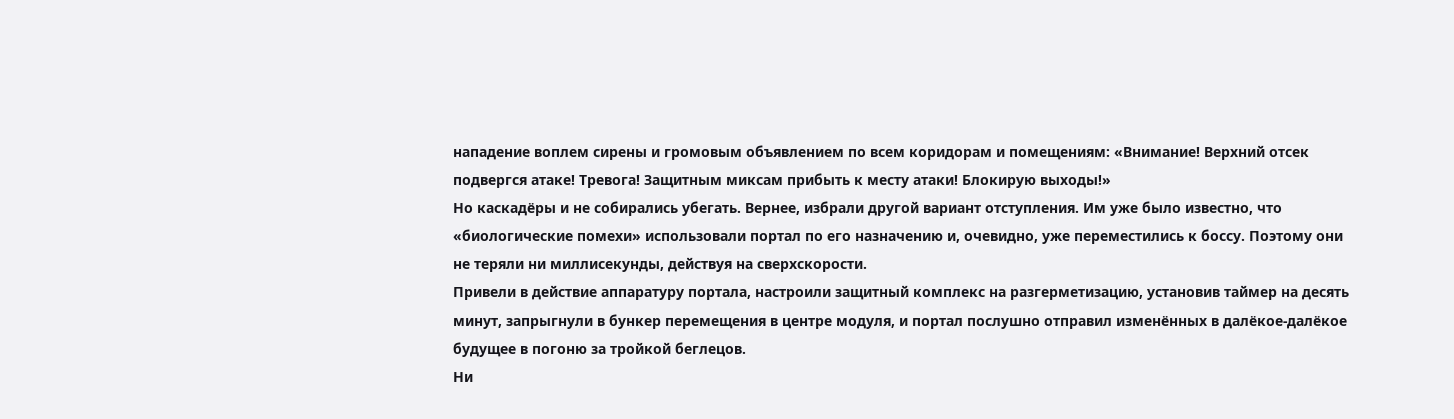нападение воплем сирены и громовым объявлением по всем коридорам и помещениям: «Внимание! Верхний отсек подвергся атаке! Тревога! Защитным миксам прибыть к месту атаки! Блокирую выходы!»
Но каскадёры и не собирались убегать. Вернее, избрали другой вариант отступления. Им уже было известно, что «биологические помехи» использовали портал по его назначению и, очевидно, уже переместились к боссу. Поэтому они не теряли ни миллисекунды, действуя на сверхскорости.
Привели в действие аппаратуру портала, настроили защитный комплекс на разгерметизацию, установив таймер на десять минут, запрыгнули в бункер перемещения в центре модуля, и портал послушно отправил изменённых в далёкое-далёкое будущее в погоню за тройкой беглецов.
Ни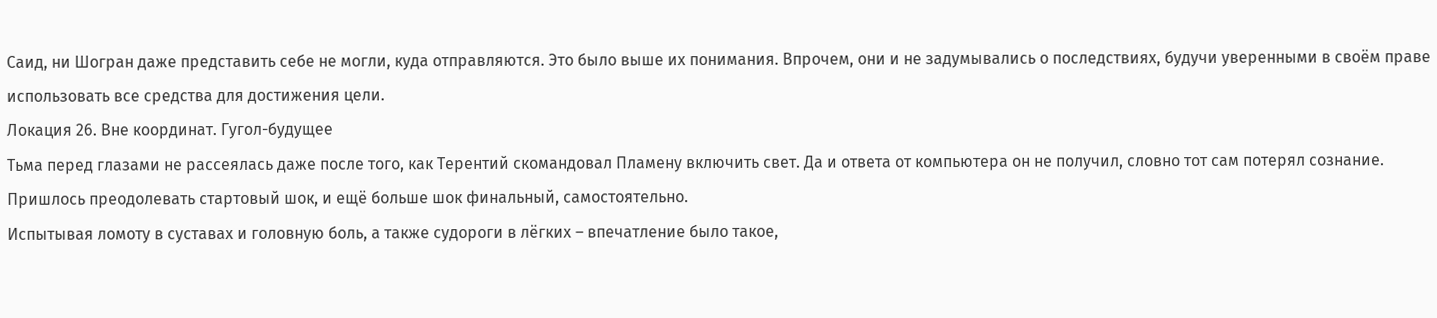Саид, ни Шогран даже представить себе не могли, куда отправляются. Это было выше их понимания. Впрочем, они и не задумывались о последствиях, будучи уверенными в своём праве использовать все средства для достижения цели.
Локация 26. Вне координат. Гугол-будущее
Тьма перед глазами не рассеялась даже после того, как Терентий скомандовал Пламену включить свет. Да и ответа от компьютера он не получил, словно тот сам потерял сознание. Пришлось преодолевать стартовый шок, и ещё больше шок финальный, самостоятельно.
Испытывая ломоту в суставах и головную боль, а также судороги в лёгких – впечатление было такое,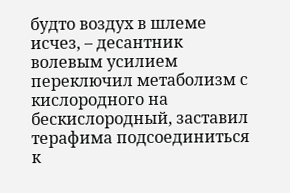будто воздух в шлеме исчез, – десантник волевым усилием переключил метаболизм с кислородного на бескислородный, заставил терафима подсоединиться к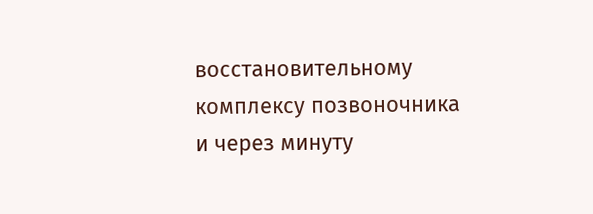восстановительному комплексу позвоночника и через минуту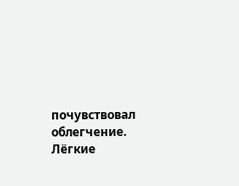почувствовал облегчение. Лёгкие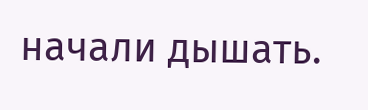начали дышать.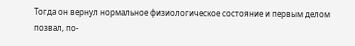Тогда он вернул нормальное физиологическое состояние и первым делом позвал, по-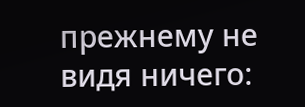прежнему не видя ничего: